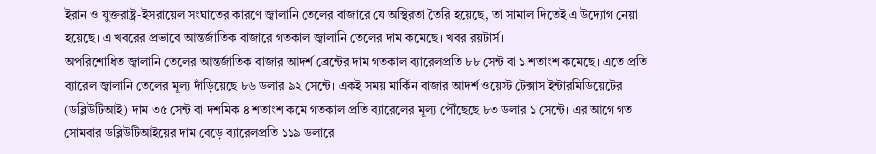ইরান ও যুক্তরাষ্ট্র-ইসরায়েল সংঘাতের কারণে জ্বালানি তেলের বাজারে যে অস্থিরতা তৈরি হয়েছে, তা সামাল দিতেই এ উদ্যোগ নেয়া হয়েছে। এ খবরের প্রভাবে আন্তর্জাতিক বাজারে গতকাল জ্বালানি তেলের দাম কমেছে। খবর রয়টার্স।
অপরিশোধিত জ্বালানি তেলের আন্তর্জাতিক বাজার আদর্শ ব্রেন্টের দাম গতকাল ব্যারেলপ্রতি ৮৮ সেন্ট বা ১ শতাংশ কমেছে। এতে প্রতি ব্যারেল জ্বালানি তেলের মূল্য দাঁড়িয়েছে ৮৬ ডলার ৯২ সেন্টে। একই সময় মার্কিন বাজার আদর্শ ওয়েস্ট টেক্সাস ইন্টারমিডিয়েটের (ডব্লিউটিআই) দাম ৩৫ সেন্ট বা দশমিক ৪ শতাংশ কমে গতকাল প্রতি ব্যারেলের মূল্য পৌঁছেছে ৮৩ ডলার ১ সেন্টে। এর আগে গত সোমবার ডব্লিউটিআইয়ের দাম বেড়ে ব্যারেলপ্রতি ১১৯ ডলারে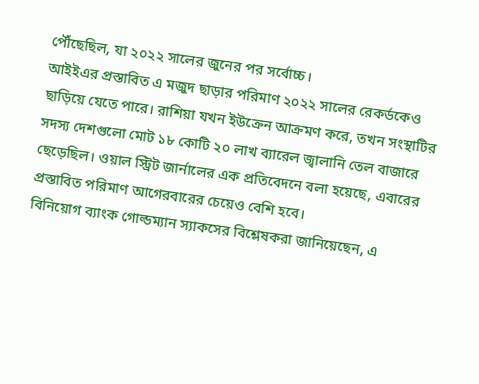পৌঁছেছিল, যা ২০২২ সালের জুনের পর সর্বোচ্চ।
আইইএর প্রস্তাবিত এ মজুদ ছাড়ার পরিমাণ ২০২২ সালের রেকর্ডকেও ছাড়িয়ে যেতে পারে। রাশিয়া যখন ইউক্রেন আক্রমণ করে, তখন সংস্থাটির সদস্য দেশগুলো মোট ১৮ কোটি ২০ লাখ ব্যারেল জ্বালানি তেল বাজারে ছেড়েছিল। ওয়াল স্ট্রিট জার্নালের এক প্রতিবেদনে বলা হয়েছে, এবারের প্রস্তাবিত পরিমাণ আগেরবারের চেয়েও বেশি হবে।
বিনিয়োগ ব্যাংক গোল্ডম্যান স্যাকসের বিশ্লেষকরা জানিয়েছেন, এ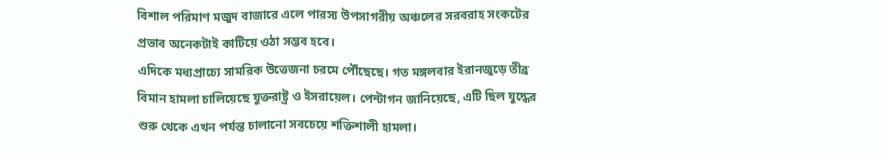বিশাল পরিমাণ মজুদ বাজারে এলে পারস্য উপসাগরীয় অঞ্চলের সরবরাহ সংকটের প্রভাব অনেকটাই কাটিয়ে ওঠা সম্ভব হবে।
এদিকে মধ্যপ্রাচ্যে সামরিক উত্তেজনা চরমে পৌঁছেছে। গত মঙ্গলবার ইরানজুড়ে তীব্র বিমান হামলা চালিয়েছে যুক্তরাষ্ট্র ও ইসরায়েল। পেন্টাগন জানিয়েছে, এটি ছিল যুদ্ধের শুরু থেকে এখন পর্যন্ত চালানো সবচেয়ে শক্তিশালী হামলা।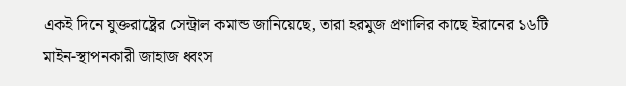একই দিনে যুক্তরাষ্ট্রের সেন্ট্রাল কমান্ড জানিয়েছে, তারা হরমুজ প্রণালির কাছে ইরানের ১৬টি মাইন-স্থাপনকারী জাহাজ ধ্বংস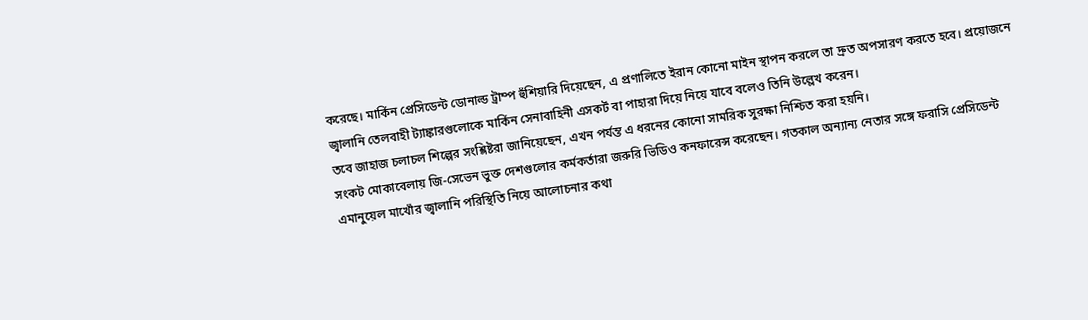করেছে। মার্কিন প্রেসিডেন্ট ডোনাল্ড ট্রাম্প হুঁশিয়ারি দিয়েছেন, এ প্রণালিতে ইরান কোনো মাইন স্থাপন করলে তা দ্রুত অপসারণ করতে হবে। প্রয়োজনে জ্বালানি তেলবাহী ট্যাঙ্কারগুলোকে মার্কিন সেনাবাহিনী এসকর্ট বা পাহারা দিয়ে নিয়ে যাবে বলেও তিনি উল্লেখ করেন।
তবে জাহাজ চলাচল শিল্পের সংশ্লিষ্টরা জানিয়েছেন, এখন পর্যন্ত এ ধরনের কোনো সামরিক সুরক্ষা নিশ্চিত করা হয়নি।
সংকট মোকাবেলায় জি-সেভেন ভুক্ত দেশগুলোর কর্মকর্তারা জরুরি ভিডিও কনফারেন্স করেছেন। গতকাল অন্যান্য নেতার সঙ্গে ফরাসি প্রেসিডেন্ট এমানুয়েল মাখোঁর জ্বালানি পরিস্থিতি নিয়ে আলোচনার কথা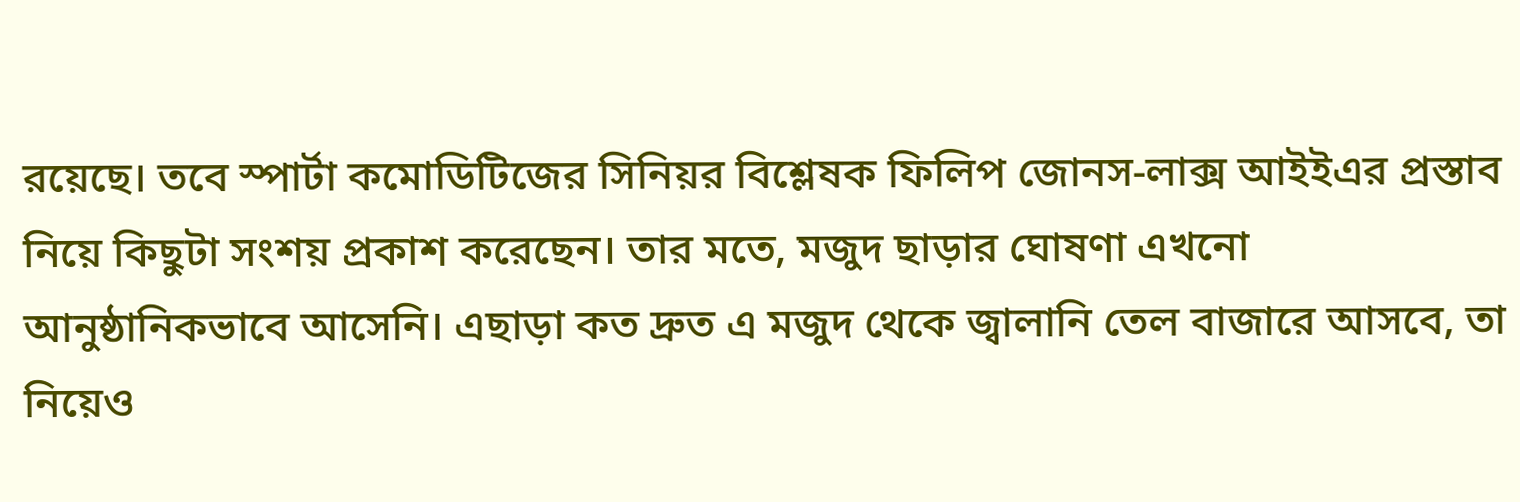রয়েছে। তবে স্পার্টা কমোডিটিজের সিনিয়র বিশ্লেষক ফিলিপ জোনস-লাক্স আইইএর প্রস্তাব নিয়ে কিছুটা সংশয় প্রকাশ করেছেন। তার মতে, মজুদ ছাড়ার ঘোষণা এখনো আনুষ্ঠানিকভাবে আসেনি। এছাড়া কত দ্রুত এ মজুদ থেকে জ্বালানি তেল বাজারে আসবে, তা নিয়েও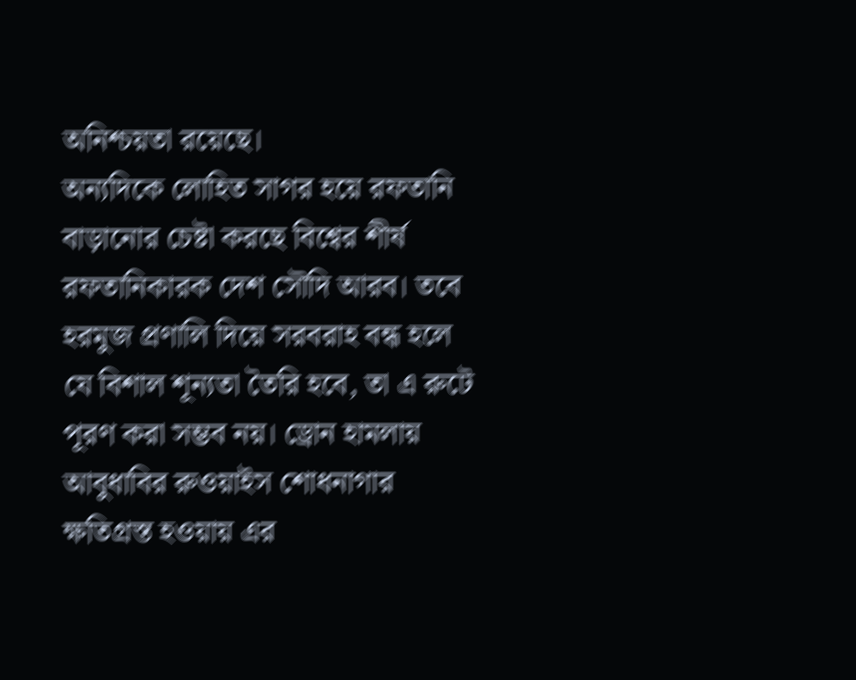অনিশ্চয়তা রয়েছে।
অন্যদিকে লোহিত সাগর হয়ে রফতানি বাড়ানোর চেষ্টা করছে বিশ্বের শীর্ষ রফতানিকারক দেশ সৌদি আরব। তবে হরমুজ প্রণালি দিয়ে সরবরাহ বন্ধ হলে যে বিশাল শূন্যতা তৈরি হবে, তা এ রুটে পূরণ করা সম্ভব নয়। ড্রোন হামলায় আবুধাবির রুওয়াইস শোধনাগার ক্ষতিগ্রস্ত হওয়ায় এর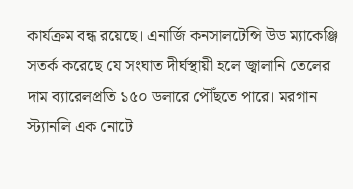কার্যক্রম বন্ধ রয়েছে। এনার্জি কনসালটেন্সি উড ম্যাকেঞ্জি সতর্ক করেছে যে সংঘাত দীর্ঘস্থায়ী হলে জ্বালানি তেলের দাম ব্যারেলপ্রতি ১৫০ ডলারে পৌঁছতে পারে। মরগান স্ট্যানলি এক নোটে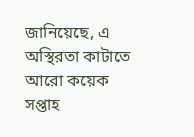জানিয়েছে, এ অস্থিরতা কাটাতে আরো কয়েক সপ্তাহ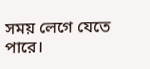সময় লেগে যেতে পারে।